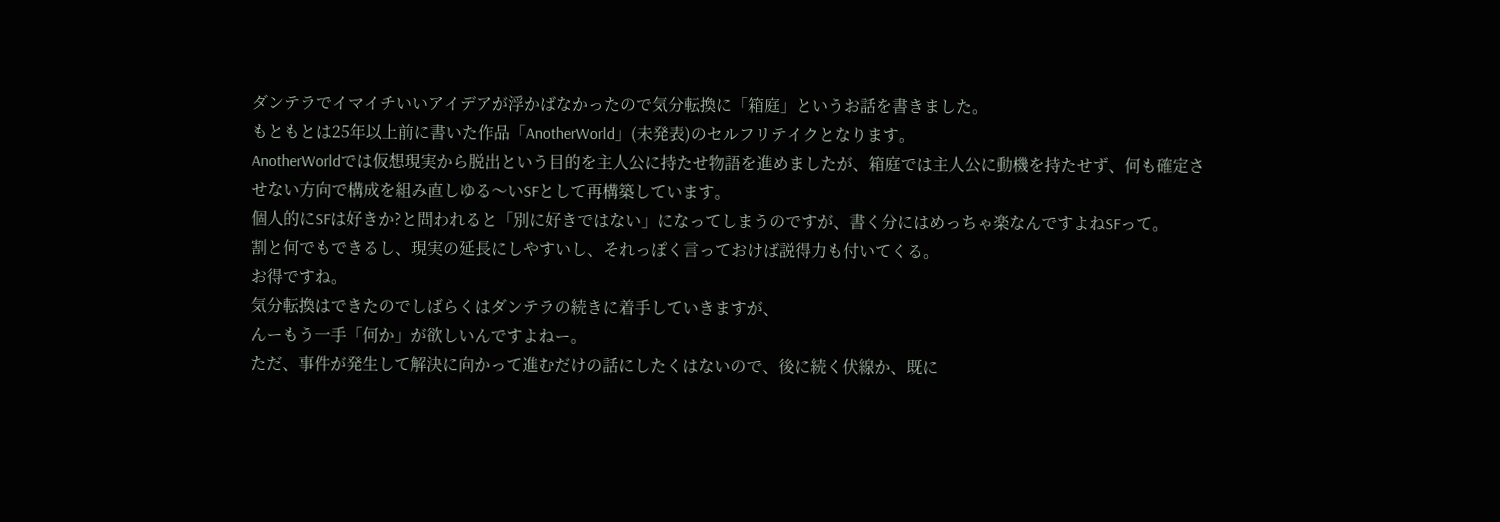ダンテラでイマイチいいアイデアが浮かばなかったので気分転換に「箱庭」というお話を書きました。
もともとは25年以上前に書いた作品「AnotherWorld」(未発表)のセルフリテイクとなります。
AnotherWorldでは仮想現実から脱出という目的を主人公に持たせ物語を進めましたが、箱庭では主人公に動機を持たせず、何も確定させない方向で構成を組み直しゆる〜いSFとして再構築しています。
個人的にSFは好きか?と問われると「別に好きではない」になってしまうのですが、書く分にはめっちゃ楽なんですよねSFって。
割と何でもできるし、現実の延長にしやすいし、それっぽく言っておけば説得力も付いてくる。
お得ですね。
気分転換はできたのでしばらくはダンテラの続きに着手していきますが、
んーもう一手「何か」が欲しいんですよねー。
ただ、事件が発生して解決に向かって進むだけの話にしたくはないので、後に続く伏線か、既に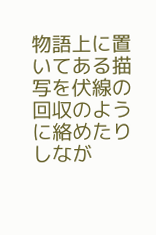物語上に置いてある描写を伏線の回収のように絡めたりしなが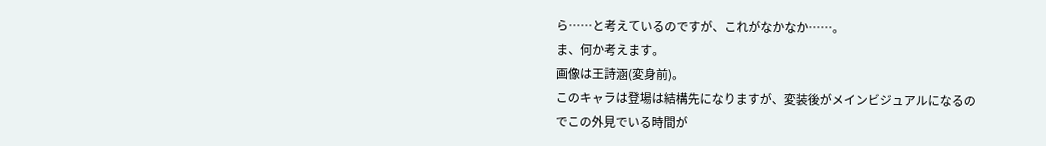ら……と考えているのですが、これがなかなか……。
ま、何か考えます。
画像は王詩涵(変身前)。
このキャラは登場は結構先になりますが、変装後がメインビジュアルになるのでこの外見でいる時間が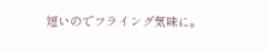短いのでフライング気味に。